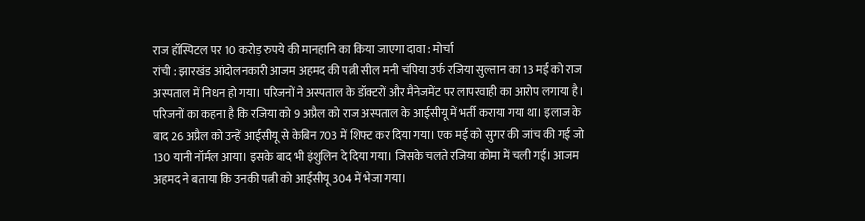राज हॉस्पिटल पर 10 करोड़ रुपये की मानहानि का किया जाएगा दावा : मोर्चा
रांची : झारखंड आंदोलनकारी आजम अहमद की पत्नी सील मनी चंपिया उर्फ रजिया सुल्तान का 13 मई को राज अस्पताल में निधन हो गया। परिजनों ने अस्पताल के डॉक्टरों और मैनेजमेंट पर लापरवाही का आरोप लगाया है। परिजनों का कहना है कि रजिया को 9 अप्रैल को राज अस्पताल के आईसीयू में भर्ती कराया गया था। इलाज के बाद 26 अप्रैल को उन्हें आईसीयू से केबिन 703 में शिफ्ट कर दिया गया। एक मई को सुगर की जांच की गई जो 130 यानी नॉर्मल आया। इसके बाद भी इंशुलिन दे दिया गया। जिसके चलते रजिया कोमा में चली गई। आजम अहमद ने बताया कि उनकी पत्नी को आईसीयू 304 में भेजा गया।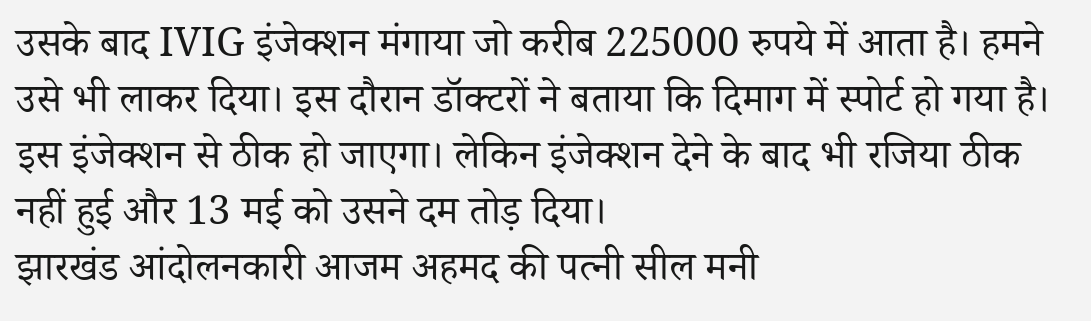उसके बाद IVIG इंजेक्शन मंगाया जो करीब 225000 रुपये में आता है। हमने उसे भी लाकर दिया। इस दौरान डॉक्टरों ने बताया कि दिमाग में स्पोर्ट हो गया है। इस इंजेक्शन से ठीक हो जाएगा। लेकिन इंजेक्शन देने के बाद भी रजिया ठीक नहीं हुई और 13 मई को उसने दम तोड़ दिया।
झारखंड आंदोलनकारी आजम अहमद की पत्नी सील मनी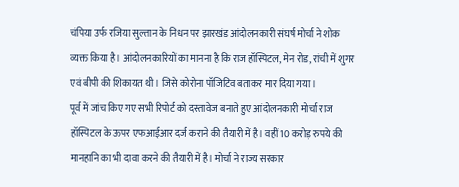चंपिया उर्फ रजिया सुल्तान के निधन पर झारखंड आंदोलनकारी संघर्ष मोर्चा ने शोक व्यक्त किया है। आंदोलनकारियों का मानना है कि राज हॉस्पिटल, मेन रोड, रांची में शुगर एवं बीपी की शिकायत थी। जिसे कोरोना पॉजिटिव बताकर मार दिया गया।
पूर्व में जांच किए गए सभी रिपोर्ट को दस्तावेज बनाते हुए आंदोलनकारी मोर्चा राज हॉस्पिटल के ऊपर एफआईआर दर्ज कराने की तैयारी में है। वहीं 10 करोड़ रुपये की मानहानि का भी दावा करने की तैयारी में है। मोर्चा ने राज्य सरकार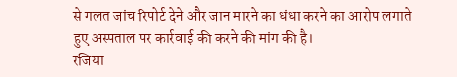से गलत जांच रिपोर्ट देने और जान मारने का धंधा करने का आरोप लगाते हुए अस्पताल पर कार्रवाई की करने की मांग की है।
रजिया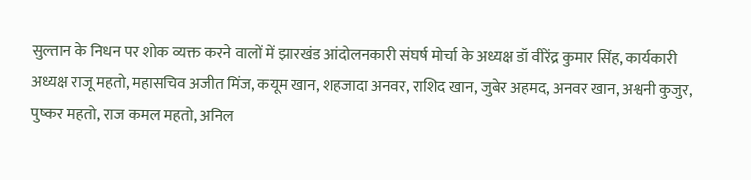सुल्तान के निधन पर शोक व्यक्त करने वालों में झारखंड आंदोलनकारी संघर्ष मोर्चा के अध्यक्ष डॉ वीरेंद्र कुमार सिंह, कार्यकारी अध्यक्ष राजू महतो, महासचिव अजीत मिंज, कयूम खान, शहजादा अनवर, राशिद खान, जुबेर अहमद, अनवर खान, अश्वनी कुजुर, पुष्कर महतो, राज कमल महतो, अनिल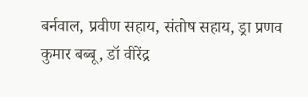बर्नवाल, प्रवीण सहाय, संतोष सहाय, ड्रा प्रणव कुमार बब्बू, डॉ वीरेंद्र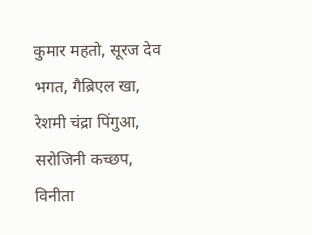कुमार महतो, सूरज देव भगत, गैब्रिएल खा, रेशमी चंद्रा पिंगुआ, सरोजिनी कच्छप, विनीता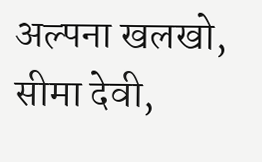अल्पना खलखो, सीमा देवी,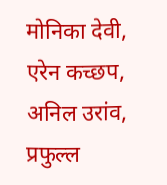मोनिका देवी, एरेन कच्छप, अनिल उरांव, प्रफुल्ल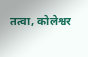तत्वा, कोलेश्वर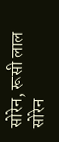सोरेन, रूसी लाल सोरेन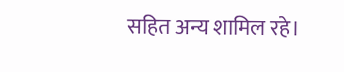सहित अन्य शामिल रहे।